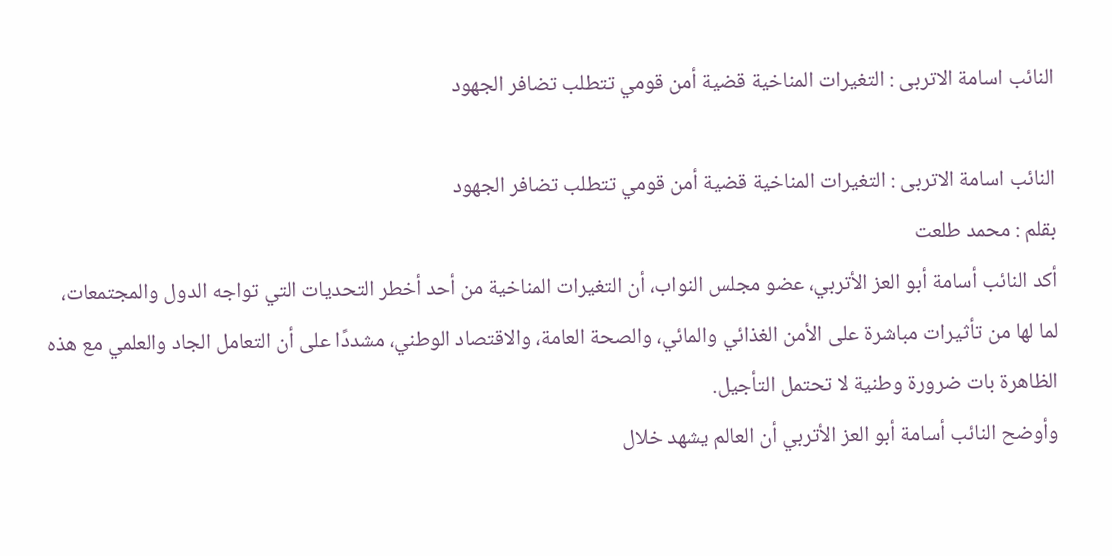النائب اسامة الاتربى : التغيرات المناخية قضية أمن قومي تتطلب تضافر الجهود

النائب اسامة الاتربى : التغيرات المناخية قضية أمن قومي تتطلب تضافر الجهود
بقلم : محمد طلعت
أكد النائب أسامة أبو العز الأتربي، عضو مجلس النواب، أن التغيرات المناخية من أحد أخطر التحديات التي تواجه الدول والمجتمعات، لما لها من تأثيرات مباشرة على الأمن الغذائي والمائي، والصحة العامة، والاقتصاد الوطني، مشددًا على أن التعامل الجاد والعلمي مع هذه الظاهرة بات ضرورة وطنية لا تحتمل التأجيل.
وأوضح النائب أسامة أبو العز الأتربي أن العالم يشهد خلال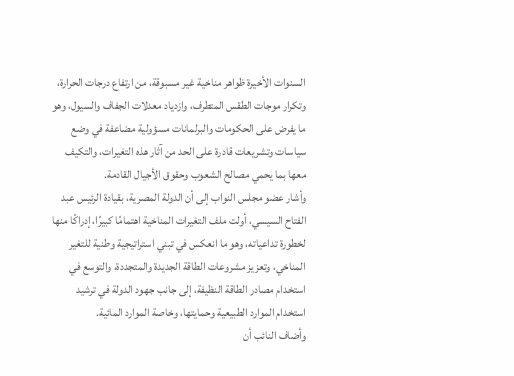السنوات الأخيرة ظواهر مناخية غير مسبوقة، من ارتفاع درجات الحرارة، وتكرار موجات الطقس المتطرف، وازدياد معدلات الجفاف والسيول، وهو ما يفرض على الحكومات والبرلمانات مسؤولية مضاعفة في وضع سياسات وتشريعات قادرة على الحد من آثار هذه التغيرات، والتكيف معها بما يحمي مصالح الشعوب وحقوق الأجيال القادمة.
وأشار عضو مجلس النواب إلى أن الدولة المصرية، بقيادة الرئيس عبد الفتاح السيسي، أولت ملف التغيرات المناخية اهتمامًا كبيرًا، إدراكًا منها لخطورة تداعياته، وهو ما انعكس في تبني استراتيجية وطنية للتغير المناخي، وتعزيز مشروعات الطاقة الجديدة والمتجددة، والتوسع في استخدام مصادر الطاقة النظيفة، إلى جانب جهود الدولة في ترشيد استخدام الموارد الطبيعية وحمايتها، وخاصة الموارد المائية.
وأضاف النائب أن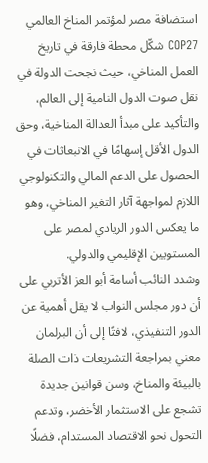استضافة مصر لمؤتمر المناخ العالمي COP27 شكّل محطة فارقة في تاريخ العمل المناخي، حيث نجحت الدولة في نقل صوت الدول النامية إلى العالم، والتأكيد على مبدأ العدالة المناخية، وحق الدول الأقل إسهامًا في الانبعاثات في الحصول على الدعم المالي والتكنولوجي اللازم لمواجهة آثار التغير المناخي، وهو ما يعكس الدور الريادي لمصر على المستويين الإقليمي والدولي.
وشدد النائب أسامة أبو العز الأتربي على أن دور مجلس النواب لا يقل أهمية عن الدور التنفيذي، لافتًا إلى أن البرلمان معني بمراجعة التشريعات ذات الصلة بالبيئة والمناخ، وسن قوانين جديدة تشجع على الاستثمار الأخضر، وتدعم التحول نحو الاقتصاد المستدام، فضلًا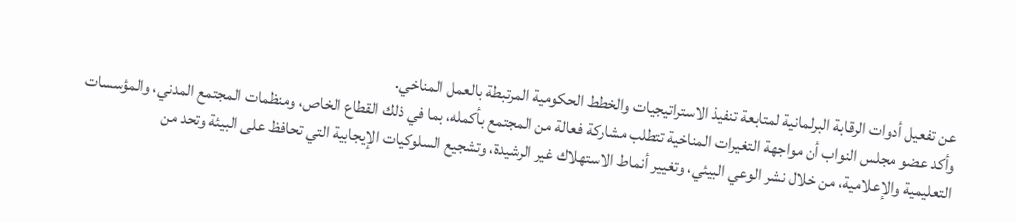عن تفعيل أدوات الرقابة البرلمانية لمتابعة تنفيذ الاستراتيجيات والخطط الحكومية المرتبطة بالعمل المناخي.
وأكد عضو مجلس النواب أن مواجهة التغيرات المناخية تتطلب مشاركة فعالة من المجتمع بأكمله، بما في ذلك القطاع الخاص، ومنظمات المجتمع المدني، والمؤسسات التعليمية والإعلامية، من خلال نشر الوعي البيئي، وتغيير أنماط الاستهلاك غير الرشيدة، وتشجيع السلوكيات الإيجابية التي تحافظ على البيئة وتحد من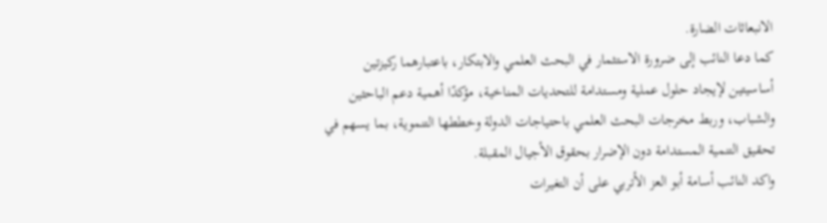الانبعاثات الضارة.
كما دعا النائب إلى ضرورة الاستثمار في البحث العلمي والابتكار، باعتبارهما ركيزتين أساسيتين لإيجاد حلول عملية ومستدامة للتحديات المناخية، مؤكدًا أهمية دعم الباحثين والشباب، وربط مخرجات البحث العلمي باحتياجات الدولة وخططها التنموية، بما يسهم في تحقيق التنمية المستدامة دون الإضرار بحقوق الأجيال المقبلة.
واكد النائب أسامة أبو العز الأتربي على أن التغيرات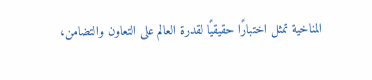المناخية تمثل اختبارًا حقيقيًا لقدرة العالم على التعاون والتضامن،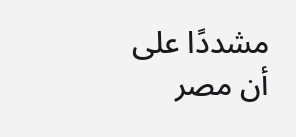مشددًا على أن مصر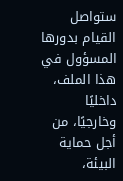ستواصل القيام بدورها المسؤول في هذا الملف، داخليًا وخارجيًا، من أجل حماية البيئة،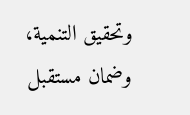وتحقيق التنمية، وضمان مستقبل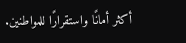أكثر أمانًا واستقرارًا للمواطنين.